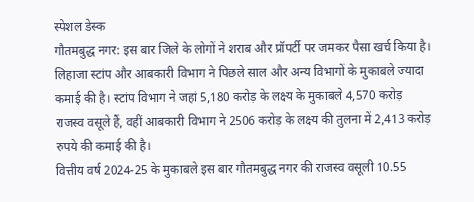स्पेशल डेस्क
गौतमबुद्ध नगर: इस बार जिले के लोगों ने शराब और प्रॉपर्टी पर जमकर पैसा खर्च किया है। लिहाजा स्टांप और आबकारी विभाग ने पिछले साल और अन्य विभागों के मुकाबले ज्यादा कमाई की है। स्टांप विभाग ने जहां 5,180 करोड़ के लक्ष्य के मुकाबले 4,570 करोड़ राजस्व वसूले हैं, वहीं आबकारी विभाग ने 2506 करोड़ के लक्ष्य की तुलना में 2,413 करोड़ रुपये की कमाई की है।
वित्तीय वर्ष 2024-25 के मुकाबले इस बार गौतमबुद्ध नगर की राजस्व वसूली 10.55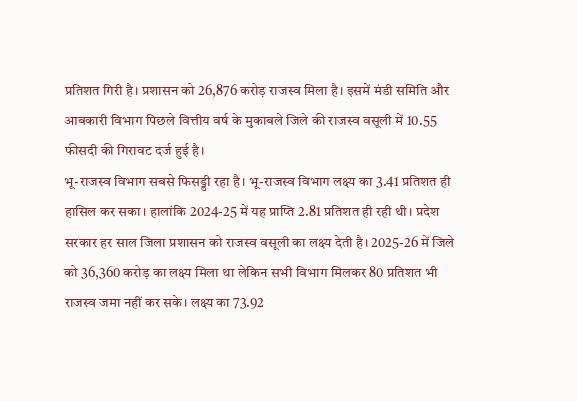प्रतिशत गिरी है। प्रशासन को 26,876 करोड़ राजस्व मिला है। इसमें मंडी समिति और आबकारी विभाग पिछले वित्तीय वर्ष के मुकाबले जिले की राजस्व वसूली में 10.55 फीसदी की गिरावट दर्ज हुई है।
भू-राजस्व विभाग सबसे फिसड्डी रहा है। भू-राजस्व विभाग लक्ष्य का 3.41 प्रतिशत ही हासिल कर सका। हालांकि 2024-25 में यह प्राप्ति 2.81 प्रतिशत ही रही थी। प्रदेश सरकार हर साल जिला प्रशासन को राजस्व वसूली का लक्ष्य देती है। 2025-26 में जिले को 36,360 करोड़ का लक्ष्य मिला था लेकिन सभी विभाग मिलकर 80 प्रतिशत भी राजस्व जमा नहीं कर सके। लक्ष्य का 73.92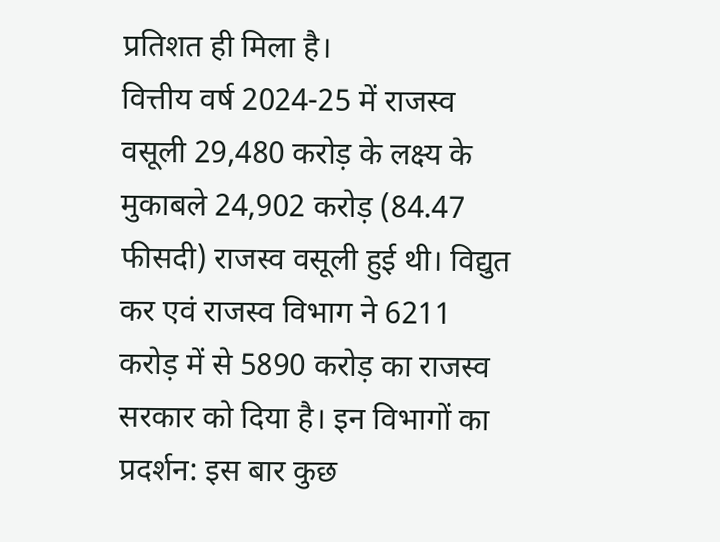प्रतिशत ही मिला है।
वित्तीय वर्ष 2024-25 में राजस्व वसूली 29,480 करोड़ के लक्ष्य के मुकाबले 24,902 करोड़ (84.47 फीसदी) राजस्व वसूली हुई थी। विद्युत कर एवं राजस्व विभाग ने 6211 करोड़ में से 5890 करोड़ का राजस्व सरकार को दिया है। इन विभागों का प्रदर्शन: इस बार कुछ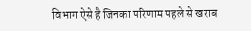विभाग ऐसे है जिनका परिणाम पहले से खराब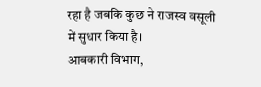रहा है जबकि कुछ ने राजस्व वसूली में सुधार किया है।
आबकारी विभाग,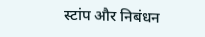स्टांप और निबंधन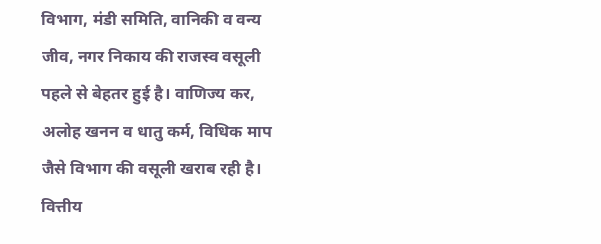विभाग, मंडी समिति, वानिकी व वन्य जीव, नगर निकाय की राजस्व वसूली पहले से बेहतर हुई है। वाणिज्य कर, अलोह खनन व धातु कर्म, विधिक माप जैसे विभाग की वसूली खराब रही है। वित्तीय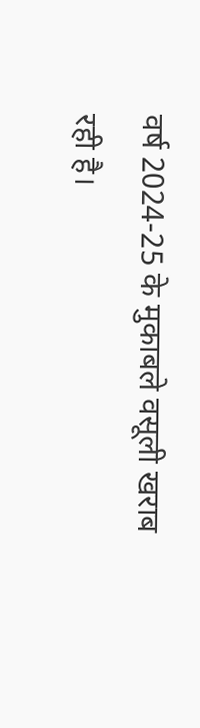वर्ष 2024-25 के मुकाबले वसूली खराब रही है।